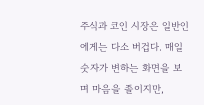주식과 코인 시장은 일반인에게는 다소 버겁다. 매일 숫자가 변하는 화면을 보며 마음을 졸이지만,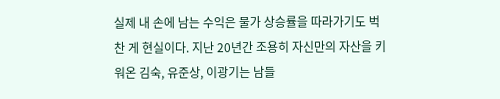실제 내 손에 남는 수익은 물가 상승률을 따라가기도 벅찬 게 현실이다. 지난 20년간 조용히 자신만의 자산을 키워온 김숙, 유준상, 이광기는 남들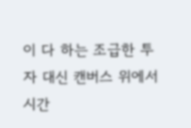이 다 하는 조급한 투자 대신 캔버스 위에서 시간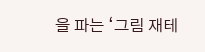을 파는 ‘그림 재테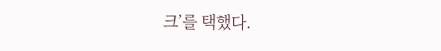크’를 택했다.